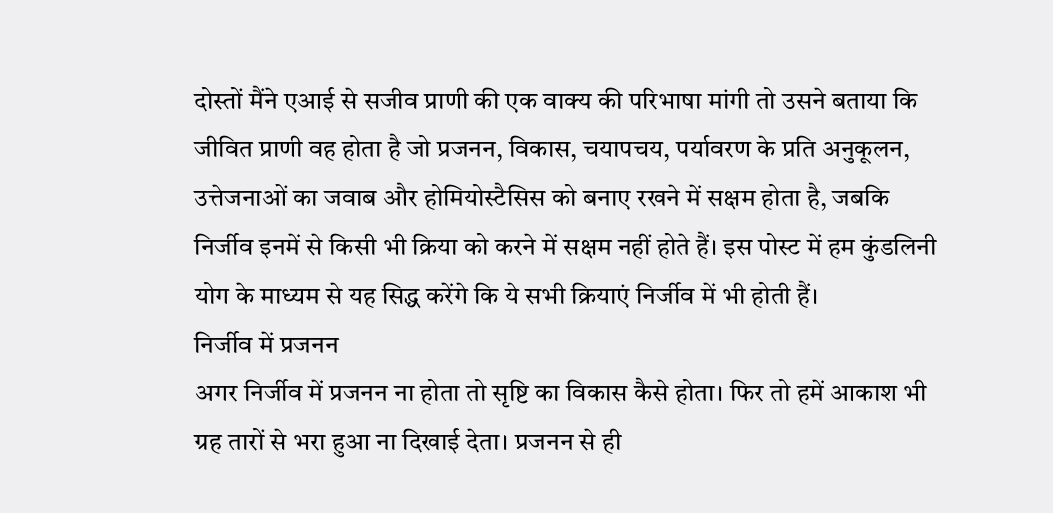दोस्तों मैंने एआई से सजीव प्राणी की एक वाक्य की परिभाषा मांगी तो उसने बताया कि जीवित प्राणी वह होता है जो प्रजनन, विकास, चयापचय, पर्यावरण के प्रति अनुकूलन, उत्तेजनाओं का जवाब और होमियोस्टैसिस को बनाए रखने में सक्षम होता है, जबकि निर्जीव इनमें से किसी भी क्रिया को करने में सक्षम नहीं होते हैं। इस पोस्ट में हम कुंडलिनी योग के माध्यम से यह सिद्ध करेंगे कि ये सभी क्रियाएं निर्जीव में भी होती हैं।
निर्जीव में प्रजनन
अगर निर्जीव में प्रजनन ना होता तो सृष्टि का विकास कैसे होता। फिर तो हमें आकाश भी ग्रह तारों से भरा हुआ ना दिखाई देता। प्रजनन से ही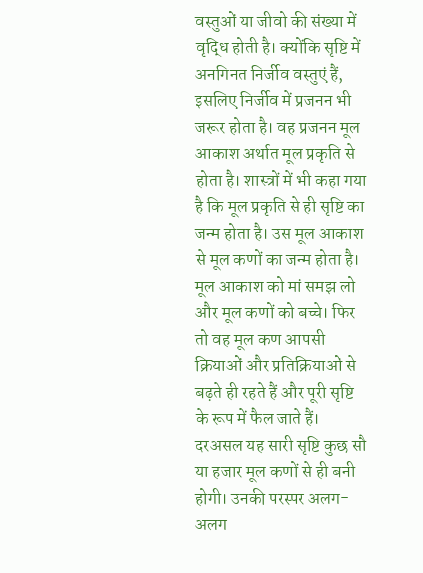वस्तुओं या जीवो की संख्या में वृद्धि होती है। क्योंकि सृष्टि में अनगिनत निर्जीव वस्तुएं हैं, इसलिए निर्जीव में प्रजनन भी जरूर होता है। वह प्रजनन मूल आकाश अर्थात मूल प्रकृति से होता है। शास्त्रों में भी कहा गया है कि मूल प्रकृति से ही सृष्टि का जन्म होता है। उस मूल आकाश से मूल कणों का जन्म होता है। मूल आकाश को मां समझ लो और मूल कणों को बच्चे। फिर तो वह मूल कण आपसी क्रियाओं और प्रतिक्रियाओं से बढ़ते ही रहते हैं और पूरी सृष्टि के रूप में फैल जाते हैं। दरअसल यह सारी सृष्टि कुछ सौ या हजार मूल कणों से ही बनी होगी। उनकी परस्पर अलग-अलग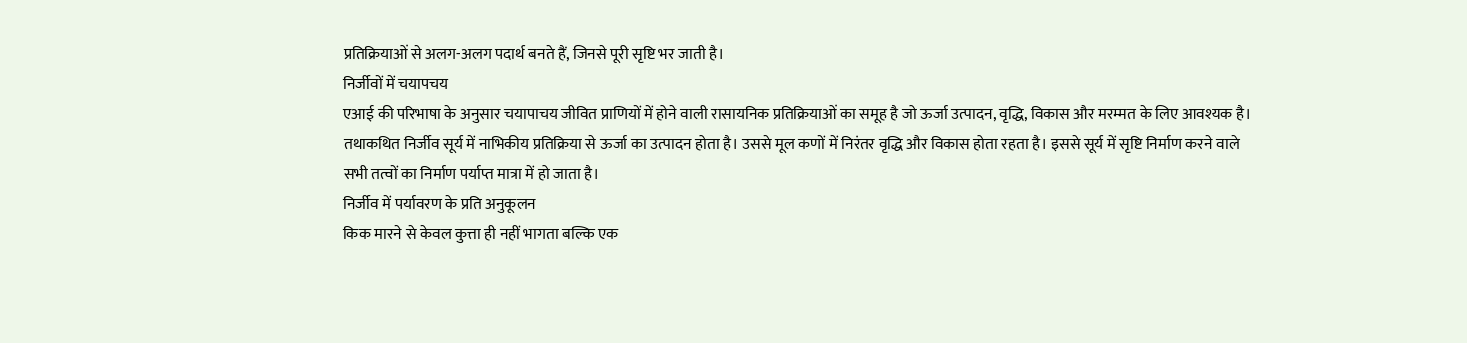प्रतिक्रियाओं से अलग-अलग पदार्थ बनते हैं, जिनसे पूरी सृष्टि भर जाती है।
निर्जीवों में चयापचय
एआई की परिभाषा के अनुसार चयापाचय जीवित प्राणियों में होने वाली रासायनिक प्रतिक्रियाओं का समूह है जो ऊर्जा उत्पादन, वृद्धि, विकास और मरम्मत के लिए आवश्यक है। तथाकथित निर्जीव सूर्य में नाभिकीय प्रतिक्रिया से ऊर्जा का उत्पादन होता है। उससे मूल कणों में निरंतर वृद्धि और विकास होता रहता है। इससे सूर्य में सृष्टि निर्माण करने वाले सभी तत्वों का निर्माण पर्याप्त मात्रा में हो जाता है।
निर्जीव में पर्यावरण के प्रति अनुकूलन
किक मारने से केवल कुत्ता ही नहीं भागता बल्कि एक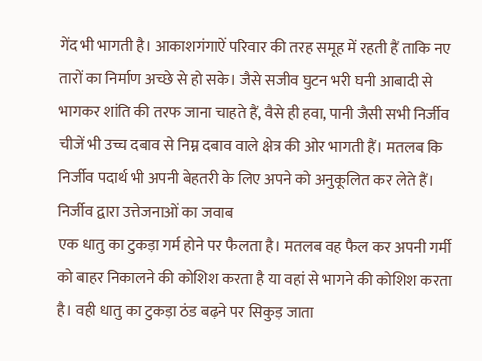गेंद भी भागती है। आकाशगंगाऐं परिवार की तरह समूह में रहती हैं ताकि नए तारों का निर्माण अच्छे से हो सके। जैसे सजीव घुटन भरी घनी आबादी से भागकर शांति की तरफ जाना चाहते हैं, वैसे ही हवा, पानी जैसी सभी निर्जीव चीजें भी उच्च दबाव से निम्न दबाव वाले क्षेत्र की ओर भागती हैं। मतलब कि निर्जीव पदार्थ भी अपनी बेहतरी के लिए अपने को अनुकूलित कर लेते हैं।
निर्जीव द्वारा उत्तेजनाओं का जवाब
एक धातु का टुकड़ा गर्म होने पर फैलता है। मतलब वह फैल कर अपनी गर्मी को बाहर निकालने की कोशिश करता है या वहां से भागने की कोशिश करता है। वही धातु का टुकड़ा ठंड बढ़ने पर सिकुड़ जाता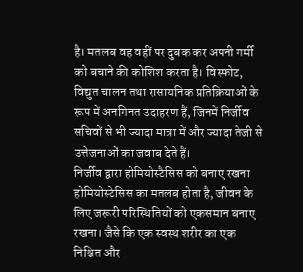है। मतलब वह वहीं पर दुबक कर अपनी गर्मी को बचाने की कोशिश करता है। विस्फोट, विद्युत चालन तथा रासायनिक प्रतिक्रियाओं के रूप में अनगिनत उदाहरण हैं, जिनमें निर्जीव सचिवों से भी ज्यादा मात्रा में और ज्यादा तेजी से उत्तेजनाओं का जवाब देते हैं।
निर्जीव द्वारा होमियोस्टैसिस को बनाए रखना
होमियोस्टेसिस का मतलब होता है, जीवन के लिए जरूरी परिस्थितियों को एकसमान बनाए रखना। जैसे कि एक स्वस्थ शरीर का एक निश्चित और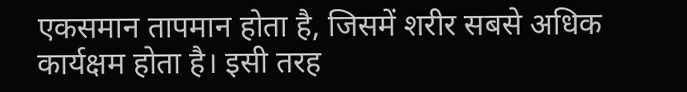एकसमान तापमान होता है, जिसमें शरीर सबसे अधिक कार्यक्षम होता है। इसी तरह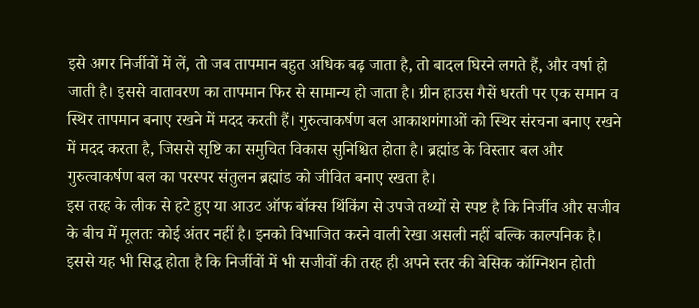इसे अगर निर्जीवों में लें, तो जब तापमान बहुत अधिक बढ़ जाता है, तो बादल घिरने लगते हैं, और वर्षा हो जाती है। इससे वातावरण का तापमान फिर से सामान्य हो जाता है। ग्रीन हाउस गैसें धरती पर एक समान व स्थिर तापमान बनाए रखने में मदद करती हैं। गुरुत्वाकर्षण बल आकाशगंगाओं को स्थिर संरचना बनाए रखने में मदद करता है, जिससे सृष्टि का समुचित विकास सुनिश्चित होता है। ब्रह्मांड के विस्तार बल और गुरुत्वाकर्षण बल का परस्पर संतुलन ब्रह्मांड को जीवित बनाए रखता है।
इस तरह के लीक से हटे हुए या आउट ऑफ बॉक्स थिंकिंग से उपजे तथ्यों से स्पष्ट है कि निर्जीव और सजीव के बीच में मूलतः कोई अंतर नहीं है। इनको विभाजित करने वाली रेखा असली नहीं बल्कि काल्पनिक है। इससे यह भी सिद्ध होता है कि निर्जीवों में भी सजीवों की तरह ही अपने स्तर की बेसिक कॉग्निशन होती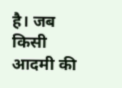है। जब किसी आदमी की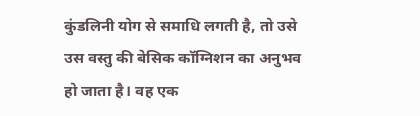कुंडलिनी योग से समाधि लगती है, तो उसे उस वस्तु की बेसिक कॉग्निशन का अनुभव हो जाता है। वह एक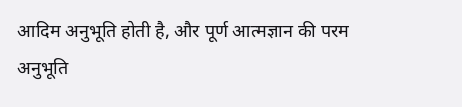आदिम अनुभूति होती है, और पूर्ण आत्मज्ञान की परम अनुभूति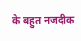के बहुत नजदीक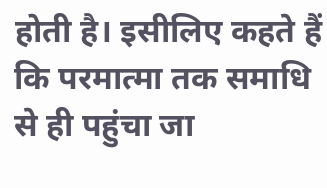होती है। इसीलिए कहते हैं कि परमात्मा तक समाधि से ही पहुंचा जा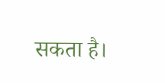सकता है।